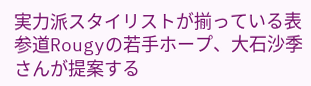実力派スタイリストが揃っている表参道Rougyの若手ホープ、大石沙季さんが提案する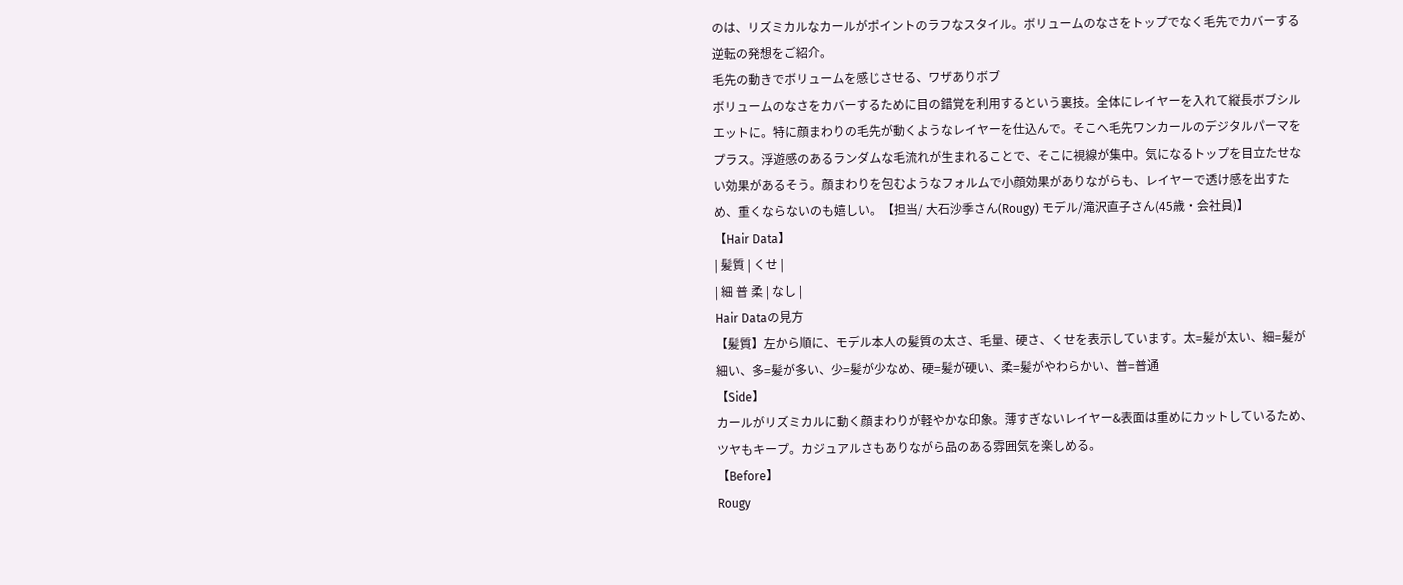のは、リズミカルなカールがポイントのラフなスタイル。ボリュームのなさをトップでなく毛先でカバーする逆転の発想をご紹介。
毛先の動きでボリュームを感じさせる、ワザありボブ
ボリュームのなさをカバーするために目の錯覚を利用するという裏技。全体にレイヤーを入れて縦長ボブシルエットに。特に顔まわりの毛先が動くようなレイヤーを仕込んで。そこへ毛先ワンカールのデジタルパーマをプラス。浮遊感のあるランダムな毛流れが生まれることで、そこに視線が集中。気になるトップを目立たせない効果があるそう。顔まわりを包むようなフォルムで小顔効果がありながらも、レイヤーで透け感を出すため、重くならないのも嬉しい。【担当/ 大石沙季さん(Rougy) モデル/滝沢直子さん(45歳・会社員)】
【Hair Data】
| 髪質 | くせ |
| 細 普 柔 | なし |
Hair Dataの見方
【髪質】左から順に、モデル本人の髪質の太さ、毛量、硬さ、くせを表示しています。太=髪が太い、細=髪が細い、多=髪が多い、少=髪が少なめ、硬=髪が硬い、柔=髪がやわらかい、普=普通
【Side】
カールがリズミカルに動く顔まわりが軽やかな印象。薄すぎないレイヤー&表面は重めにカットしているため、ツヤもキープ。カジュアルさもありながら品のある雰囲気を楽しめる。
【Before】
Rougy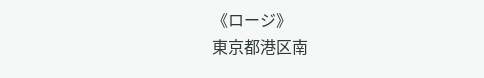《ロージ》
東京都港区南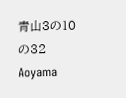青山3の10の32 Aoyama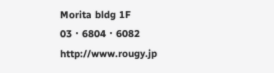Morita bldg 1F
03・6804・6082
http://www.rougy.jp